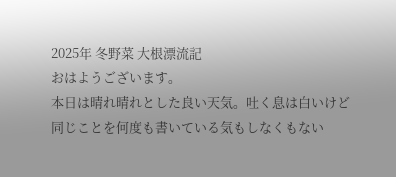2025年 冬野菜 大根漂流記
おはようございます。
本日は晴れ晴れとした良い天気。吐く息は白いけど
同じことを何度も書いている気もしなくもない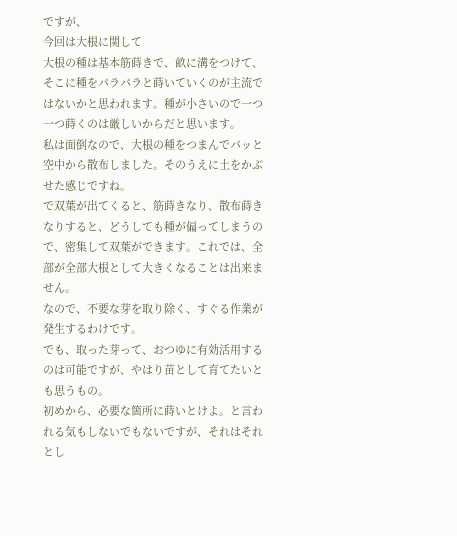ですが、
今回は大根に関して
大根の種は基本筋蒔きで、畝に溝をつけて、そこに種をパラパラと蒔いていくのが主流ではないかと思われます。種が小さいので一つ一つ蒔くのは厳しいからだと思います。
私は面倒なので、大根の種をつまんでパッと空中から散布しました。そのうえに土をかぶせた感じですね。
で双葉が出てくると、筋蒔きなり、散布蒔きなりすると、どうしても種が偏ってしまうので、密集して双葉ができます。これでは、全部が全部大根として大きくなることは出来ません。
なので、不要な芽を取り除く、すぐる作業が発生するわけです。
でも、取った芽って、おつゆに有効活用するのは可能ですが、やはり苗として育てたいとも思うもの。
初めから、必要な箇所に蒔いとけよ。と言われる気もしないでもないですが、それはそれとし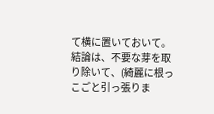て横に置いておいて。
結論は、不要な芽を取り除いて、(綺麗に根っこごと引っ張りま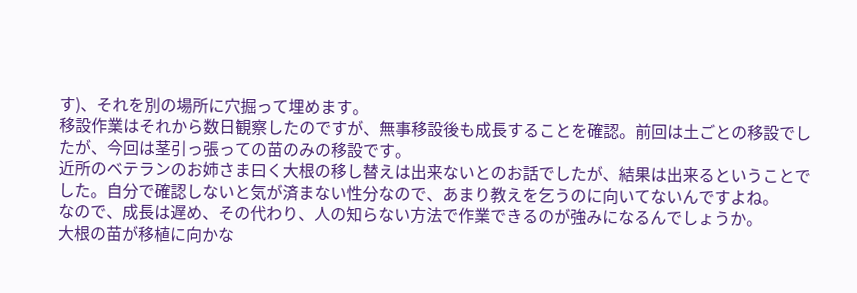す)、それを別の場所に穴掘って埋めます。
移設作業はそれから数日観察したのですが、無事移設後も成長することを確認。前回は土ごとの移設でしたが、今回は茎引っ張っての苗のみの移設です。
近所のベテランのお姉さま曰く大根の移し替えは出来ないとのお話でしたが、結果は出来るということでした。自分で確認しないと気が済まない性分なので、あまり教えを乞うのに向いてないんですよね。
なので、成長は遅め、その代わり、人の知らない方法で作業できるのが強みになるんでしょうか。
大根の苗が移植に向かな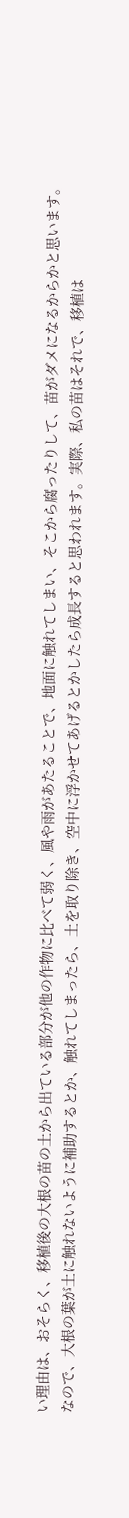い理由は、おそらく、移植後の大根の苗の土から出ている部分が他の作物に比べて弱く、風や雨があたることで、地面に触れてしまい、そこから腐ったりして、苗がダメになるからかと思います。
なので、大根の葉が土に触れないように補助するとか、触れてしまったら、土を取り除き、空中に浮かせてあげるとかしたら成長すると思われます。実際、私の苗はそれで、移植は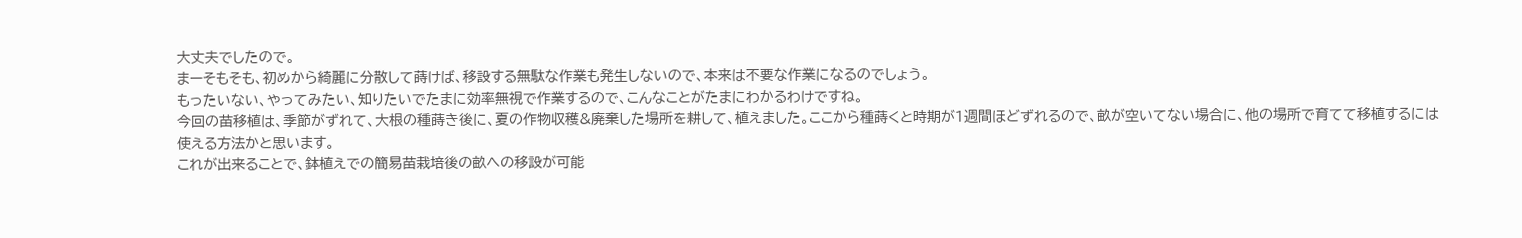大丈夫でしたので。
まーそもそも、初めから綺麗に分散して蒔けば、移設する無駄な作業も発生しないので、本来は不要な作業になるのでしょう。
もったいない、やってみたい、知りたいでたまに効率無視で作業するので、こんなことがたまにわかるわけですね。
今回の苗移植は、季節がずれて、大根の種蒔き後に、夏の作物収穫&廃棄した場所を耕して、植えました。ここから種蒔くと時期が1週間ほどずれるので、畝が空いてない場合に、他の場所で育てて移植するには使える方法かと思います。
これが出来ることで、鉢植えでの簡易苗栽培後の畝への移設が可能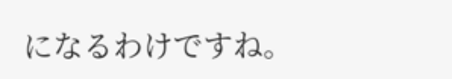になるわけですね。